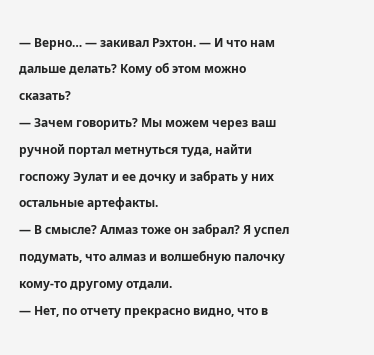— Верно… — закивал Рэхтон. — И что нам дальше делать? Кому об этом можно сказать?
— Зачем говорить? Мы можем через ваш ручной портал метнуться туда, найти госпожу Эулат и ее дочку и забрать у них остальные артефакты.
— В смысле? Алмаз тоже он забрал? Я успел подумать, что алмаз и волшебную палочку кому-то другому отдали.
— Нет, по отчету прекрасно видно, что в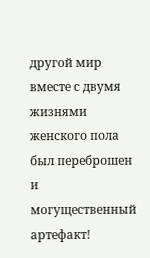другой мир вместе с двумя жизнями женского пола был переброшен и могущественный артефакт!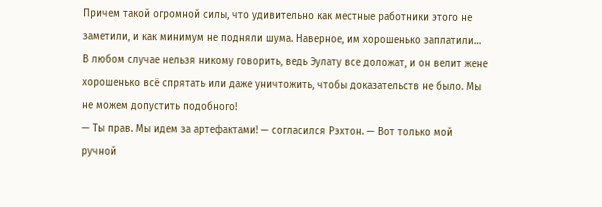Причем такой огромной силы, что удивительно как местные работники этого не заметили, и как минимум не подняли шума. Наверное, им хорошенько заплатили… В любом случае нельзя никому говорить, ведь Эулату все доложат, и он велит жене хорошенько всё спрятать или даже уничтожить, чтобы доказательств не было. Мы не можем допустить подобного!
— Ты прав. Мы идем за артефактами! — согласился Рэхтон. — Вот только мой ручной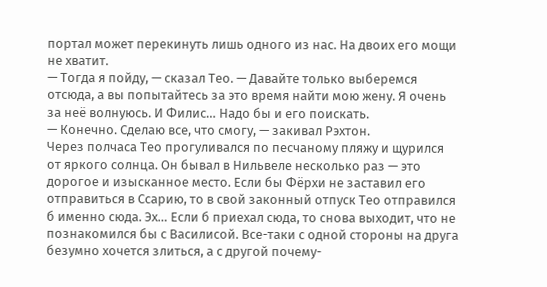портал может перекинуть лишь одного из нас. На двоих его мощи не хватит.
— Тогда я пойду, — сказал Тео. — Давайте только выберемся отсюда, а вы попытайтесь за это время найти мою жену. Я очень за неё волнуюсь. И Филис… Надо бы и его поискать.
— Конечно. Сделаю все, что смогу, — закивал Рэхтон.
Через полчаса Тео прогуливался по песчаному пляжу и щурился от яркого солнца. Он бывал в Нильвеле несколько раз — это дорогое и изысканное место. Если бы Фёрхи не заставил его отправиться в Ссарию, то в свой законный отпуск Тео отправился б именно сюда. Эх… Если б приехал сюда, то снова выходит, что не познакомился бы с Василисой. Все-таки с одной стороны на друга безумно хочется злиться, а с другой почему-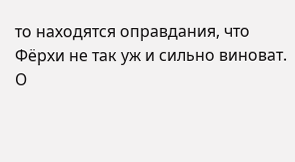то находятся оправдания, что Фёрхи не так уж и сильно виноват.
О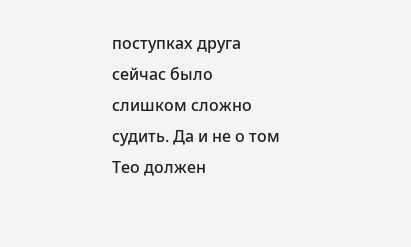поступках друга сейчас было слишком сложно судить. Да и не о том Тео должен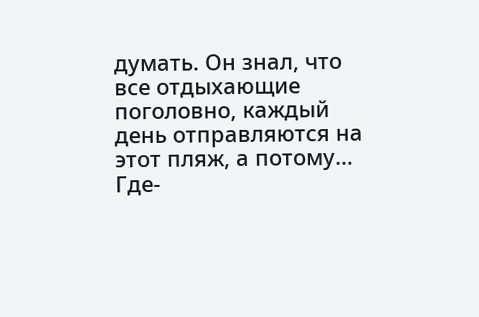думать. Он знал, что все отдыхающие поголовно, каждый день отправляются на этот пляж, а потому… Где-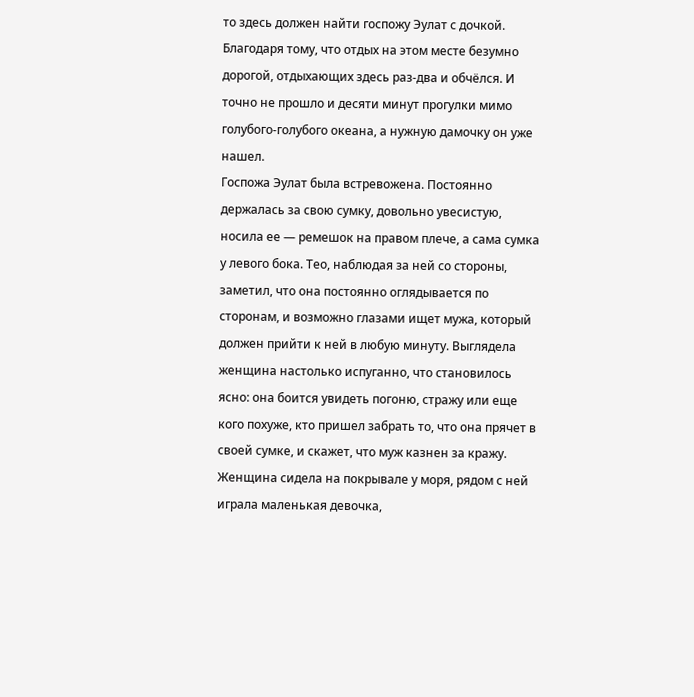то здесь должен найти госпожу Эулат с дочкой. Благодаря тому, что отдых на этом месте безумно дорогой, отдыхающих здесь раз-два и обчёлся. И точно не прошло и десяти минут прогулки мимо голубого-голубого океана, а нужную дамочку он уже нашел.
Госпожа Эулат была встревожена. Постоянно держалась за свою сумку, довольно увесистую, носила ее — ремешок на правом плече, а сама сумка у левого бока. Тео, наблюдая за ней со стороны, заметил, что она постоянно оглядывается по сторонам, и возможно глазами ищет мужа, который должен прийти к ней в любую минуту. Выглядела женщина настолько испуганно, что становилось ясно: она боится увидеть погоню, стражу или еще кого похуже, кто пришел забрать то, что она прячет в своей сумке, и скажет, что муж казнен за кражу.
Женщина сидела на покрывале у моря, рядом с ней играла маленькая девочка,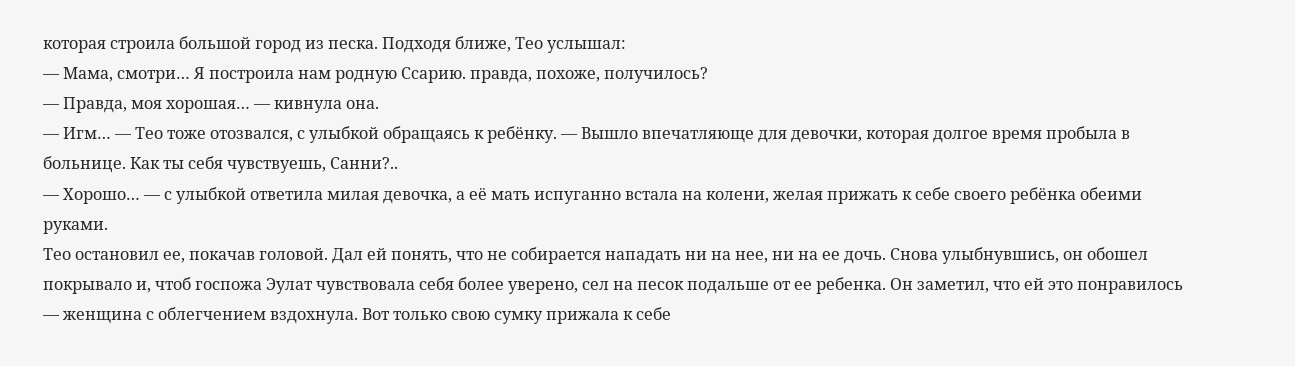которая строила большой город из песка. Подходя ближе, Тео услышал:
— Мама, смотри… Я построила нам родную Ссарию. правда, похоже, получилось?
— Правда, моя хорошая… — кивнула она.
— Игм… — Тео тоже отозвался, с улыбкой обращаясь к ребёнку. — Вышло впечатляюще для девочки, которая долгое время пробыла в больнице. Как ты себя чувствуешь, Санни?..
— Хорошо… — с улыбкой ответила милая девочка, а её мать испуганно встала на колени, желая прижать к себе своего ребёнка обеими руками.
Тео остановил ее, покачав головой. Дал ей понять, что не собирается нападать ни на нее, ни на ее дочь. Снова улыбнувшись, он обошел покрывало и, чтоб госпожа Эулат чувствовала себя более уверено, сел на песок подальше от ее ребенка. Он заметил, что ей это понравилось — женщина с облегчением вздохнула. Вот только свою сумку прижала к себе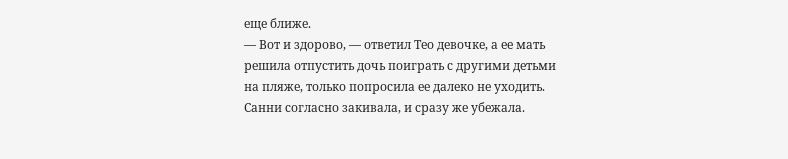еще ближе.
— Вот и здорово, — ответил Тео девочке, а ее мать решила отпустить дочь поиграть с другими детьми на пляже, только попросила ее далеко не уходить.
Санни согласно закивала, и сразу же убежала.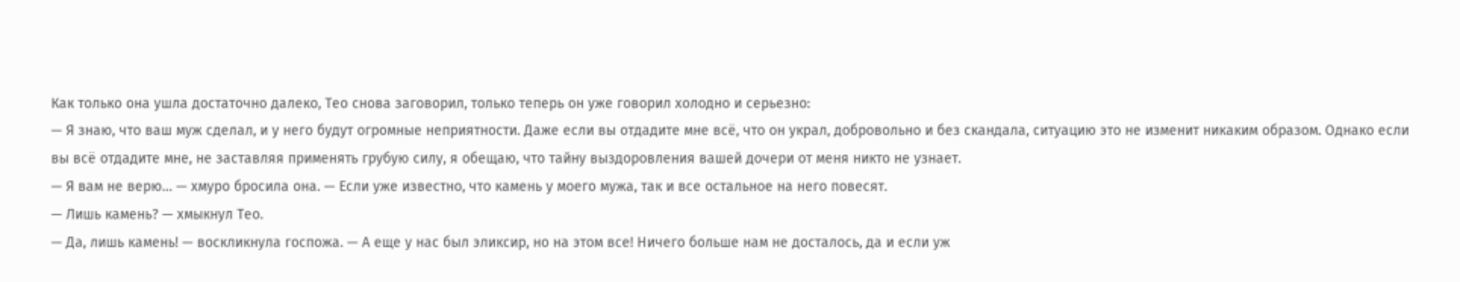Как только она ушла достаточно далеко, Тео снова заговорил, только теперь он уже говорил холодно и серьезно:
— Я знаю, что ваш муж сделал, и у него будут огромные неприятности. Даже если вы отдадите мне всё, что он украл, добровольно и без скандала, ситуацию это не изменит никаким образом. Однако если вы всё отдадите мне, не заставляя применять грубую силу, я обещаю, что тайну выздоровления вашей дочери от меня никто не узнает.
— Я вам не верю… — хмуро бросила она. — Если уже известно, что камень у моего мужа, так и все остальное на него повесят.
— Лишь камень? — хмыкнул Тео.
— Да, лишь камень! — воскликнула госпожа. — А еще у нас был эликсир, но на этом все! Ничего больше нам не досталось, да и если уж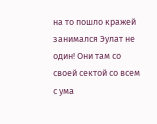на то пошло кражей занимался Эулат не один! Они там со своей сектой со всем с ума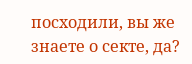посходили, вы же знаете о секте, да?